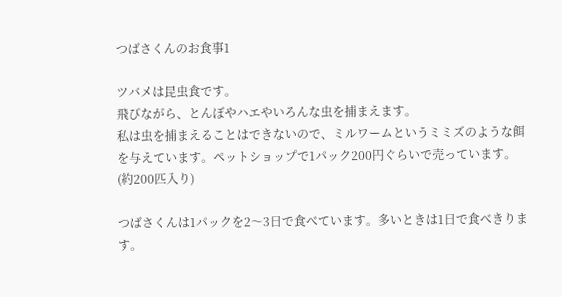つばさくんのお食事1

ツバメは昆虫食です。
飛びながら、とんぼやハエやいろんな虫を捕まえます。
私は虫を捕まえることはできないので、ミルワームというミミズのような餌を与えています。ペットショップで1パック200円ぐらいで売っています。(約200匹入り)

つばさくんは1パックを2〜3日で食べています。多いときは1日で食べきります。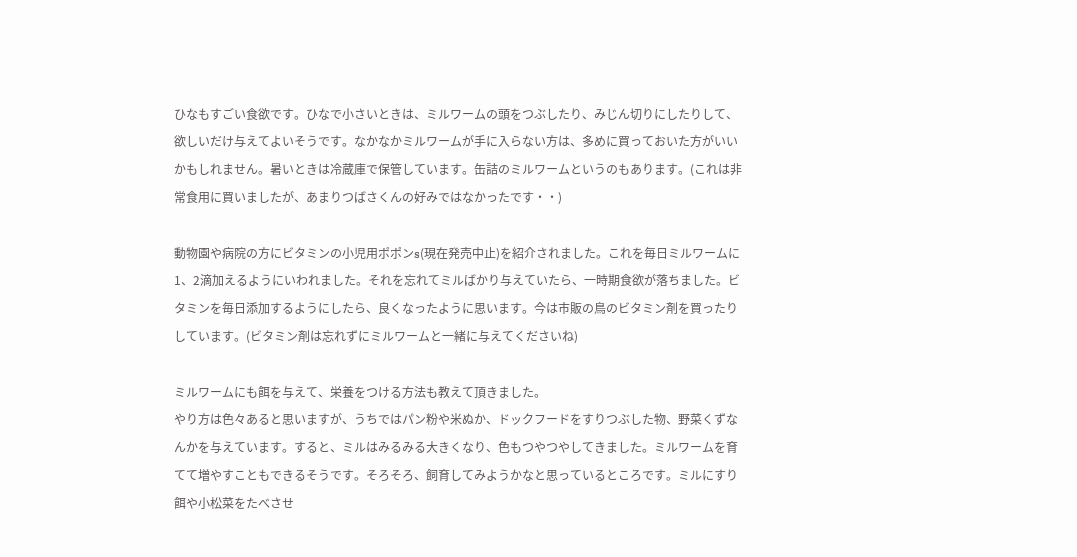ひなもすごい食欲です。ひなで小さいときは、ミルワームの頭をつぶしたり、みじん切りにしたりして、欲しいだけ与えてよいそうです。なかなかミルワームが手に入らない方は、多めに買っておいた方がいいかもしれません。暑いときは冷蔵庫で保管しています。缶詰のミルワームというのもあります。(これは非常食用に買いましたが、あまりつばさくんの好みではなかったです・・)

動物園や病院の方にビタミンの小児用ポポンs(現在発売中止)を紹介されました。これを毎日ミルワームに1、2滴加えるようにいわれました。それを忘れてミルばかり与えていたら、一時期食欲が落ちました。ビタミンを毎日添加するようにしたら、良くなったように思います。今は市販の鳥のビタミン剤を買ったりしています。(ビタミン剤は忘れずにミルワームと一緒に与えてくださいね)

ミルワームにも餌を与えて、栄養をつける方法も教えて頂きました。
やり方は色々あると思いますが、うちではパン粉や米ぬか、ドックフードをすりつぶした物、野菜くずなんかを与えています。すると、ミルはみるみる大きくなり、色もつやつやしてきました。ミルワームを育てて増やすこともできるそうです。そろそろ、飼育してみようかなと思っているところです。ミルにすり餌や小松菜をたべさせ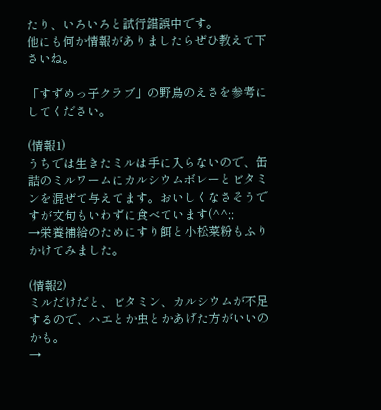たり、いろいろと試行錯誤中です。
他にも何か情報がありましたらぜひ教えて下さいね。

「すずめっ子クラブ」の野鳥のえさを参考にしてください。

(情報1)
うちでは生きたミルは手に入らないので、缶詰のミルワームにカルシウムボレーとビタミンを混ぜて与えてます。おいしくなさそうですが文句もいわずに食べています(^^;;
→栄養補給のためにすり餌と小松菜粉もふりかけてみました。

(情報2)
ミルだけだと、ビタミン、カルシウムが不足するので、ハエとか虫とかあげた方がいいのかも。
→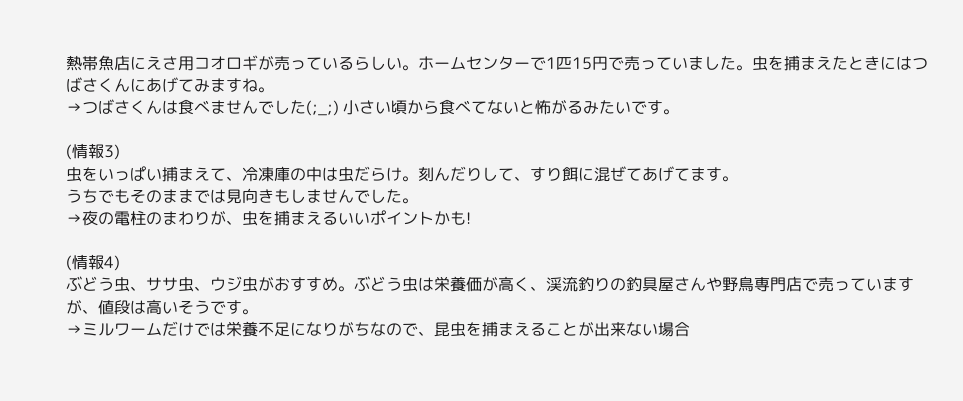熱帯魚店にえさ用コオロギが売っているらしい。ホームセンターで1匹15円で売っていました。虫を捕まえたときにはつばさくんにあげてみますね。
→つばさくんは食べませんでした(;_;) 小さい頃から食べてないと怖がるみたいです。

(情報3)
虫をいっぱい捕まえて、冷凍庫の中は虫だらけ。刻んだりして、すり餌に混ぜてあげてます。
うちでもそのままでは見向きもしませんでした。
→夜の電柱のまわりが、虫を捕まえるいいポイントかも!

(情報4)
ぶどう虫、ササ虫、ウジ虫がおすすめ。ぶどう虫は栄養価が高く、渓流釣りの釣具屋さんや野鳥専門店で売っていますが、値段は高いそうです。
→ミルワームだけでは栄養不足になりがちなので、昆虫を捕まえることが出来ない場合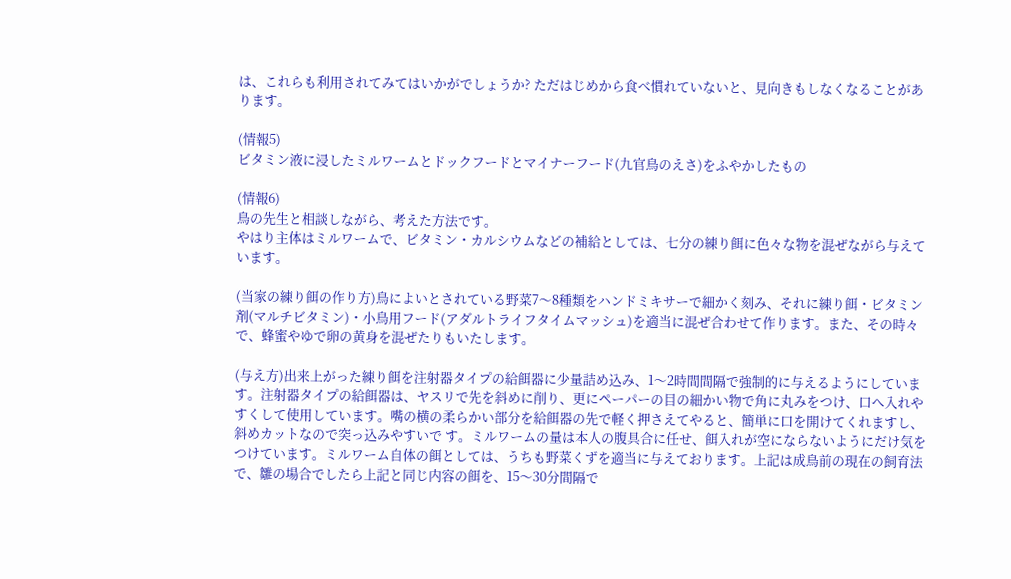は、これらも利用されてみてはいかがでしょうか? ただはじめから食べ慣れていないと、見向きもしなくなることがあります。

(情報5)
ビタミン液に浸したミルワームとドックフードとマイナーフード(九官鳥のえさ)をふやかしたもの

(情報6)
鳥の先生と相談しながら、考えた方法です。
やはり主体はミルワームで、ビタミン・カルシウムなどの補給としては、七分の練り餌に色々な物を混ぜながら与えています。

(当家の練り餌の作り方)鳥によいとされている野菜7〜8種類をハンドミキサーで細かく刻み、それに練り餌・ビタミン剤(マルチビタミン)・小鳥用フード(アダルトライフタイムマッシュ)を適当に混ぜ合わせて作ります。また、その時々で、蜂蜜やゆで卵の黄身を混ぜたりもいたします。

(与え方)出来上がった練り餌を注射器タイプの給餌器に少量詰め込み、1〜2時間間隔で強制的に与えるようにしています。注射器タイプの給餌器は、ヤスリで先を斜めに削り、更にペーパーの目の細かい物で角に丸みをつけ、口へ入れやすくして使用しています。嘴の横の柔らかい部分を給餌器の先で軽く押さえてやると、簡単に口を開けてくれますし、斜めカットなので突っ込みやすいで す。ミルワームの量は本人の腹具合に任せ、餌入れが空にならないようにだけ気をつけています。ミルワーム自体の餌としては、うちも野菜くずを適当に与えております。上記は成鳥前の現在の飼育法で、雛の場合でしたら上記と同じ内容の餌を、15〜30分間隔で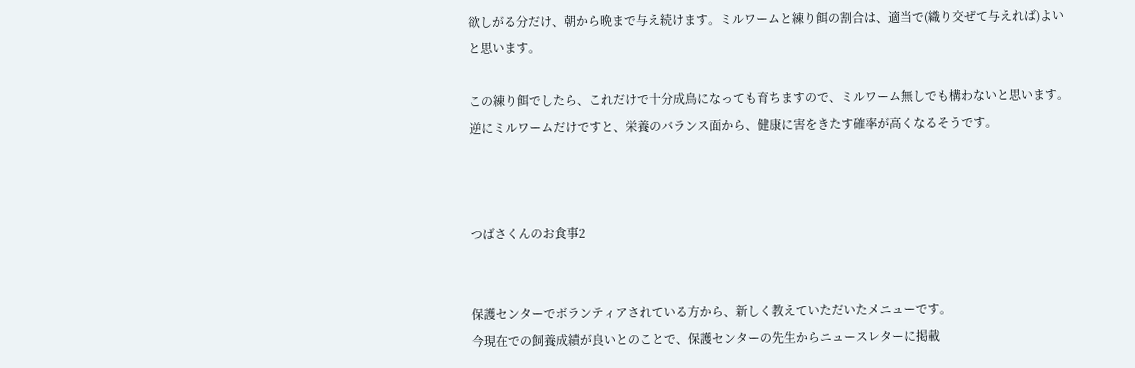欲しがる分だけ、朝から晩まで与え続けます。ミルワームと練り餌の割合は、適当で(織り交ぜて与えれば)よいと思います。

この練り餌でしたら、これだけで十分成鳥になっても育ちますので、ミルワーム無しでも構わないと思います。 逆にミルワームだけですと、栄養のバランス面から、健康に害をきたす確率が高くなるそうです。



つばさくんのお食事2


保護センターでボランティアされている方から、新しく教えていただいたメニューです。
今現在での飼養成績が良いとのことで、保護センターの先生からニュースレターに掲載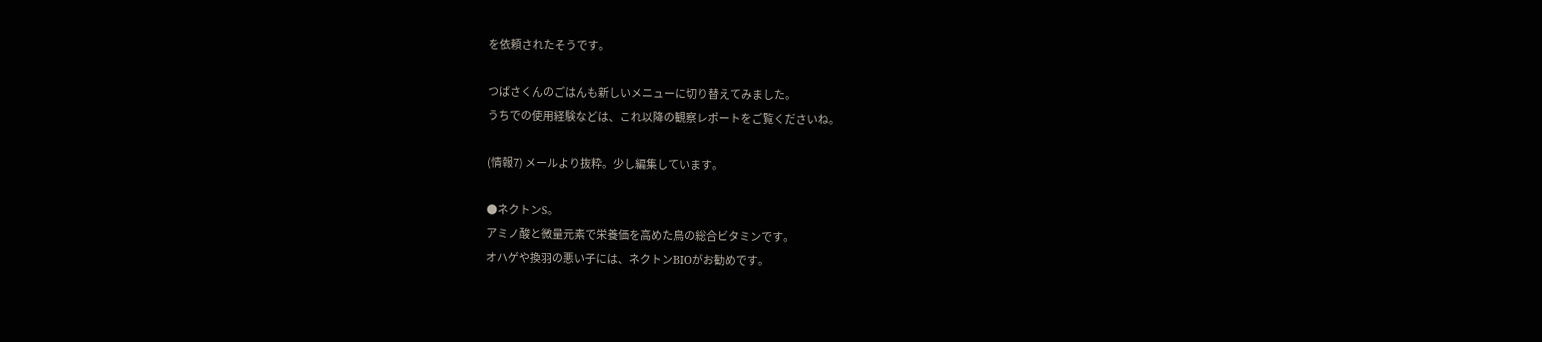を依頼されたそうです。

つばさくんのごはんも新しいメニューに切り替えてみました。
うちでの使用経験などは、これ以降の観察レポートをご覧くださいね。

(情報7) メールより抜粋。少し編集しています。

●ネクトンS。
アミノ酸と微量元素で栄養価を高めた鳥の総合ビタミンです。
オハゲや換羽の悪い子には、ネクトンBIOがお勧めです。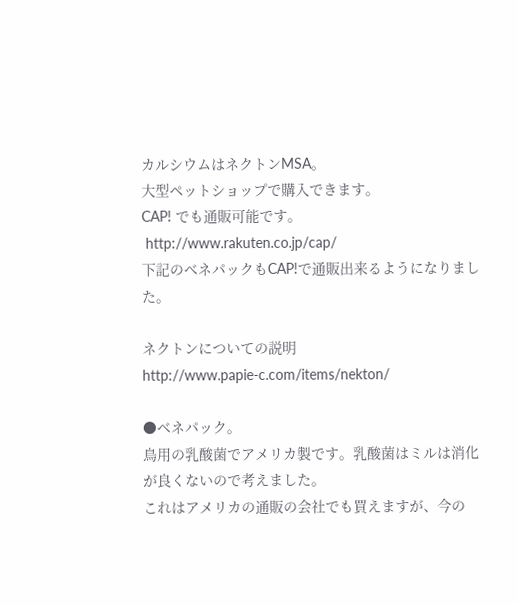カルシウムはネクトンMSA。
大型ペットショップで購入できます。
CAP! でも通販可能です。
 http://www.rakuten.co.jp/cap/
下記のベネパックもCAP!で通販出来るようになりました。

ネクトンについての説明
http://www.papie-c.com/items/nekton/

●ベネパック。
鳥用の乳酸菌でアメリカ製です。乳酸菌はミルは消化が良くないので考えました。
これはアメリカの通販の会社でも買えますが、今の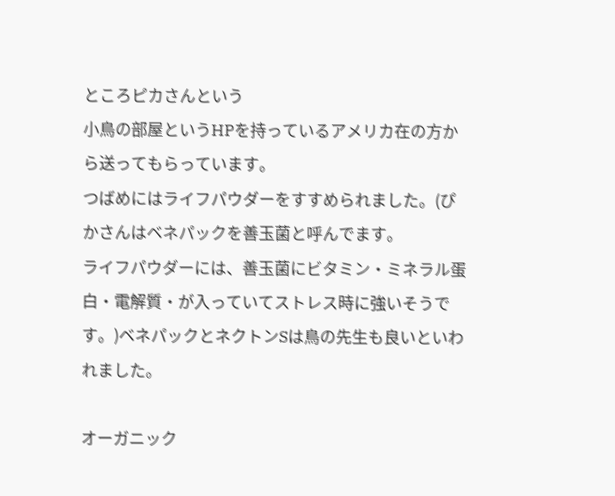ところピカさんという
小鳥の部屋というHPを持っているアメリカ在の方から送ってもらっています。
つばめにはライフパウダーをすすめられました。(ぴかさんはベネパックを善玉菌と呼んでます。
ライフパウダーには、善玉菌にビタミン・ミネラル蛋白・電解質・が入っていてストレス時に強いそうです。)ベネパックとネクトンSは鳥の先生も良いといわれました。

オーガニック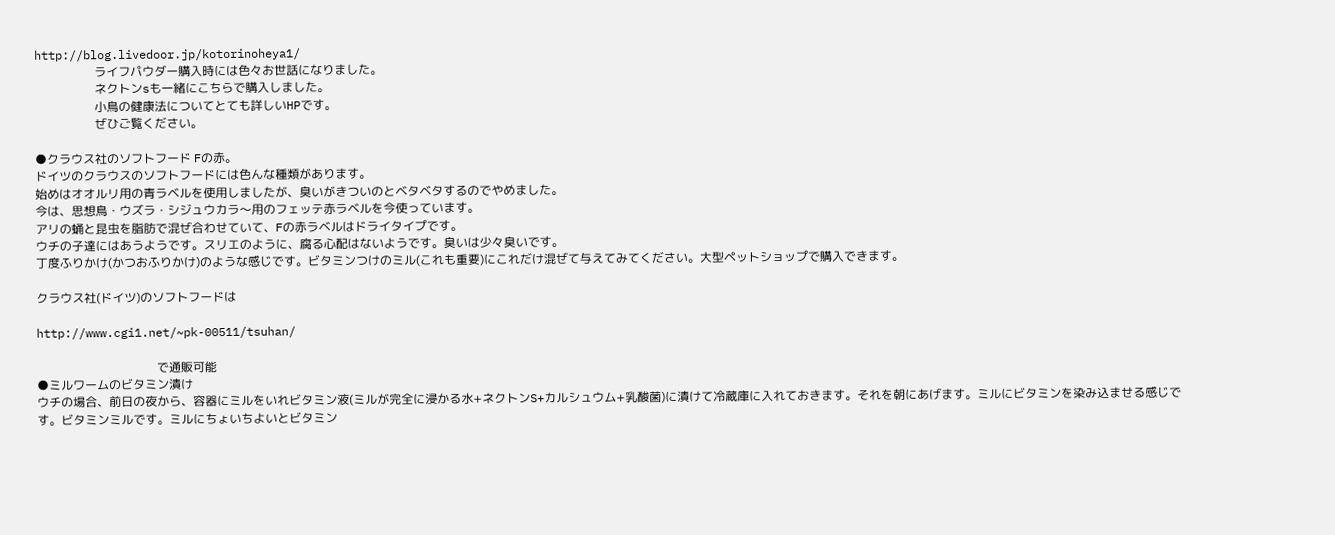http://blog.livedoor.jp/kotorinoheya1/
                    ライフパウダー購入時には色々お世話になりました。
                    ネクトンsも一緒にこちらで購入しました。
                    小鳥の健康法についてとても詳しいHPです。
                    ぜひご覧ください。

●クラウス社のソフトフード Fの赤。
ドイツのクラウスのソフトフードには色んな種類があります。
始めはオオルリ用の青ラベルを使用しましたが、臭いがきついのとベタベタするのでやめました。
今は、思想鳥・ウズラ・シジュウカラ〜用のフェッテ赤ラベルを今使っています。
アリの蛹と昆虫を脂肪で混ぜ合わせていて、Fの赤ラベルはドライタイプです。
ウチの子達にはあうようです。スリエのように、腐る心配はないようです。臭いは少々臭いです。
丁度ふりかけ(かつおふりかけ)のような感じです。ビタミンつけのミル(これも重要)にこれだけ混ぜて与えてみてください。大型ペットショップで購入できます。

クラウス社(ドイツ)のソフトフードは

http://www.cgi1.net/~pk-00511/tsuhan/

                                        で通販可能
●ミルワームのビタミン漬け
ウチの場合、前日の夜から、容器にミルをいれビタミン液(ミルが完全に浸かる水+ネクトンS+カルシュウム+乳酸菌)に漬けて冷蔵庫に入れておきます。それを朝にあげます。ミルにビタミンを染み込ませる感じです。ビタミンミルです。ミルにちょいちよいとビタミン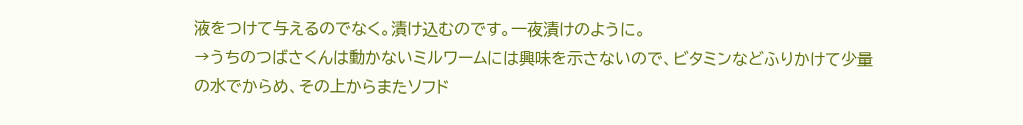液をつけて与えるのでなく。漬け込むのです。一夜漬けのように。
→うちのつばさくんは動かないミルワームには興味を示さないので、ビタミンなどふりかけて少量の水でからめ、その上からまたソフド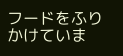フードをふりかけていま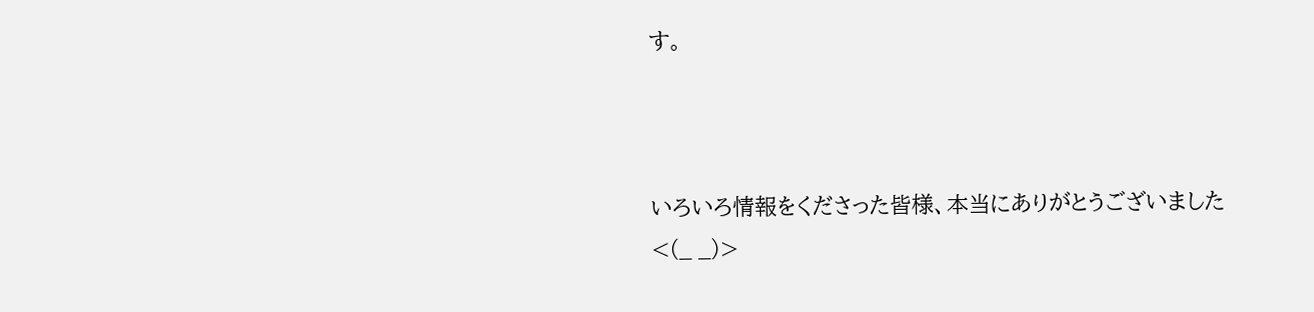す。



いろいろ情報をくださった皆様、本当にありがとうございました<(_ _)>